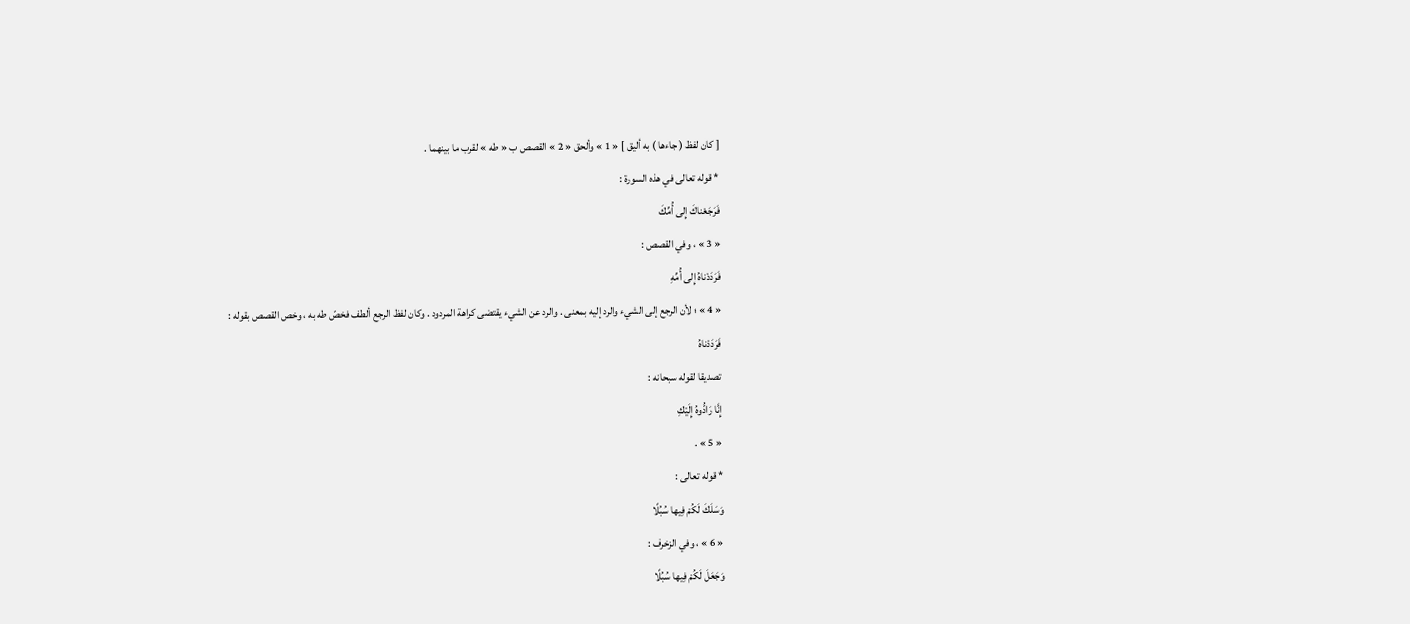[ كان لفظ ( جاءها ) به أليق ] « 1 » وألحق « 2 » القصص ب « طه » لقرب ما بينهما .
* قوله تعالى في هذه السورة :
فَرَجَعْناكَ إِلى أُمِّكَ
« 3 » ، وفي القصص :
فَرَدَدْناهُ إِلى أُمِّهِ
« 4 » ؛ لأن الرجع إلى الشيء والرد إليه بمعنى . والرد عن الشيء يقتضى كراهة المردود . وكان لفظ الرجع ألطف فخصّ طه به ، وخص القصص بقوله :
فَرَدَدْناهُ
تصديقا لقوله سبحانه :
إِنَّا رَادُّوهُ إِلَيْكِ
« 5 » .
* قوله تعالى :
وَسَلَكَ لَكُمْ فِيها سُبُلًا
« 6 » ، وفي الزخرف :
وَجَعَلَ لَكُمْ فِيها سُبُلًا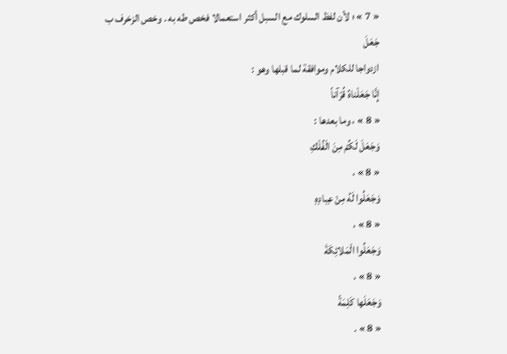« 7 » ؛ لأن لفظ السلوك مع السبل أكثر استعمالا فخص طه به . وخص الزخرف ب
جَعَلَ
ازدواجا للكلام وموافقة لما قبلها وهو :
إِنَّا جَعَلْناهُ قُرْآناً
« 8 » ، وما بعدها :
وَجَعَلَ لَكُمْ مِنَ الْفُلْكِ
« 8 » ،
وَجَعَلُوا لَهُ مِنْ عِبادِهِ
« 8 » ،
وَجَعَلُوا الْمَلائِكَةَ
« 8 » ،
وَجَعَلَها كَلِمَةً
« 8 » .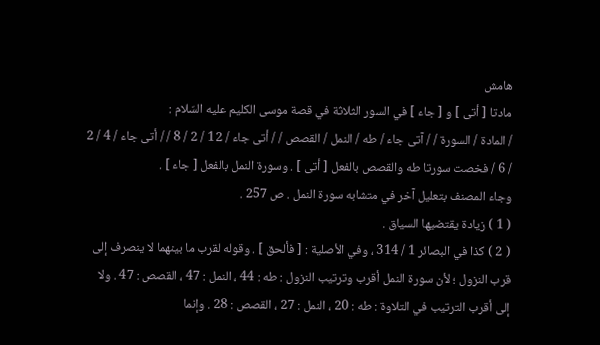هامش
مادتا [ أتى ] و [ جاء ] في السور الثلاثة في قصة موسى الكليم عليه السّلام :
/ المادة / السورة / / آتى جاء / طه / النمل / القصص / / أتى جاء / 12 / 2 / 8 / / أتى جاء / 4 / 2 / 6 / فخصت سورتا طه والقصص بالفعل [ أتى ] . وسورة النمل بالفعل [ جاء ] .
وجاء المصنف بتعليل آخر في متشابه سورة النمل . ص 257 .
( 1 ) زيادة يقتضيها السياق .
( 2 ) كذا في البصائر 1 / 314 ، وفي الأصلية : [ فألحق ] . وقوله لقرب ما بينهما لا ينصرف إلى قرب النزول ؛ لأن سورة النمل أقرب وترتيب النزول : طه : 44 ، النمل : 47 ، القصص : 47 . ولا إلى أقرب الترتيب في التلاوة : طه : 20 ، النمل : 27 ، القصص : 28 . وإنما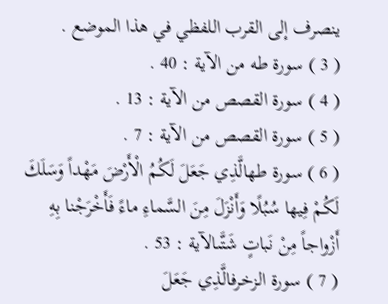ينصرف إلى القرب اللفظي في هذا الموضع .
( 3 ) سورة طه من الآية : 40 .
( 4 ) سورة القصص من الآية : 13 .
( 5 ) سورة القصص من الآية : 7 .
( 6 ) سورة طهالَّذِي جَعَلَ لَكُمُ الْأَرْضَ مَهْداً وَسَلَكَ لَكُمْ فِيها سُبُلًا وَأَنْزَلَ مِنَ السَّماءِ ماءً فَأَخْرَجْنا بِهِ أَزْواجاً مِنْ نَباتٍ شَتَّىالآية : 53 .
( 7 ) سورة الزخرفالَّذِي جَعَلَ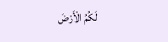لَكُمُ الْأَرْضَ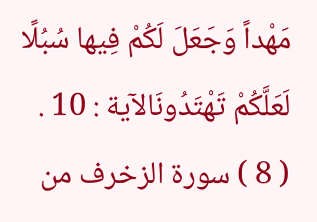مَهْداً وَجَعَلَ لَكُمْ فِيها سُبُلًا لَعَلَّكُمْ تَهْتَدُونَالآية : 10 .
( 8 ) سورة الزخرف من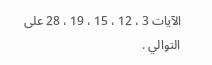الآيات 3 ، 12 ، 15 ، 19 ، 28 على التوالي .